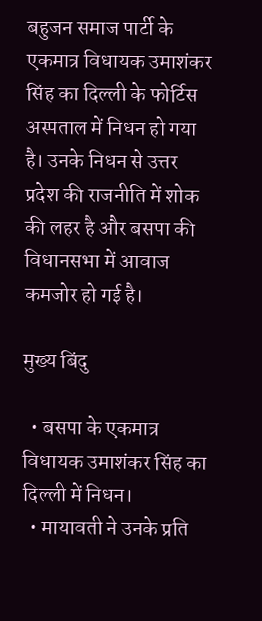बहुजन समाज पार्टी के एकमात्र विधायक उमाशंकर सिंह का दिल्ली के फोर्टिस अस्पताल में निधन हो गया है। उनके निधन से उत्तर प्रदेश की राजनीति में शोक की लहर है और बसपा की विधानसभा में आवाज कमजोर हो गई है।

मुख्य बिंदु

  • बसपा के एकमात्र विधायक उमाशंकर सिंह का दिल्ली में निधन।
  • मायावती ने उनके प्रति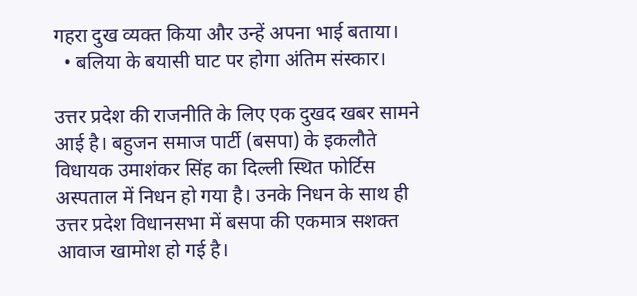गहरा दुख व्यक्त किया और उन्हें अपना भाई बताया।
  • बलिया के बयासी घाट पर होगा अंतिम संस्कार।

उत्तर प्रदेश की राजनीति के लिए एक दुखद खबर सामने आई है। बहुजन समाज पार्टी (बसपा) के इकलौते विधायक उमाशंकर सिंह का दिल्ली स्थित फोर्टिस अस्पताल में निधन हो गया है। उनके निधन के साथ ही उत्तर प्रदेश विधानसभा में बसपा की एकमात्र सशक्त आवाज खामोश हो गई है।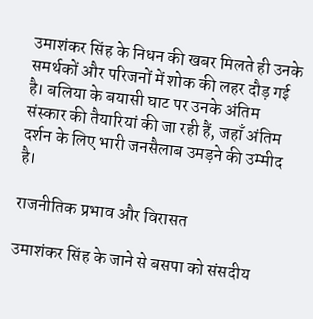उमाशंकर सिंह के निधन की खबर मिलते ही उनके समर्थकों और परिजनों में शोक की लहर दौड़ गई है। बलिया के बयासी घाट पर उनके अंतिम संस्कार की तैयारियां की जा रही हैं, जहाँ अंतिम दर्शन के लिए भारी जनसैलाब उमड़ने की उम्मीद है।

राजनीतिक प्रभाव और विरासत

उमाशंकर सिंह के जाने से बसपा को संसदीय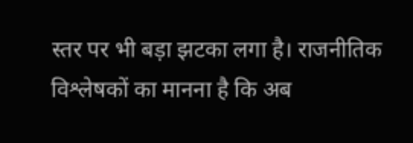स्तर पर भी बड़ा झटका लगा है। राजनीतिक विश्लेषकों का मानना है कि अब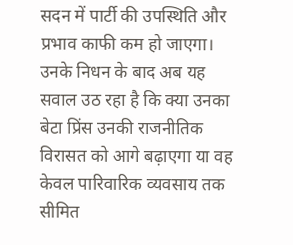सदन में पार्टी की उपस्थिति और प्रभाव काफी कम हो जाएगा। उनके निधन के बाद अब यह सवाल उठ रहा है कि क्या उनका बेटा प्रिंस उनकी राजनीतिक विरासत को आगे बढ़ाएगा या वह केवल पारिवारिक व्यवसाय तक सीमित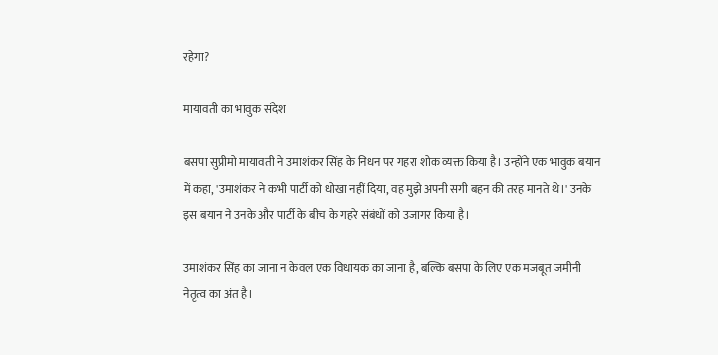रहेगा?

मायावती का भावुक संदेश

बसपा सुप्रीमो मायावती ने उमाशंकर सिंह के निधन पर गहरा शोक व्यक्त किया है। उन्होंने एक भावुक बयान में कहा, 'उमाशंकर ने कभी पार्टी को धोखा नहीं दिया, वह मुझे अपनी सगी बहन की तरह मानते थे।' उनके इस बयान ने उनके और पार्टी के बीच के गहरे संबंधों को उजागर किया है।

उमाशंकर सिंह का जाना न केवल एक विधायक का जाना है, बल्कि बसपा के लिए एक मजबूत जमीनी नेतृत्व का अंत है।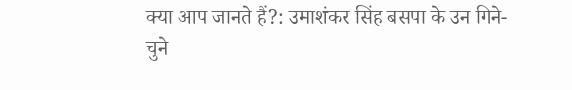क्या आप जानते हैं?: उमाशंकर सिंह बसपा के उन गिने-चुने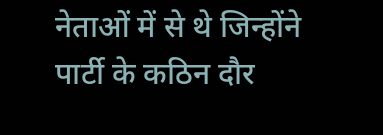नेताओं में से थे जिन्होंने पार्टी के कठिन दौर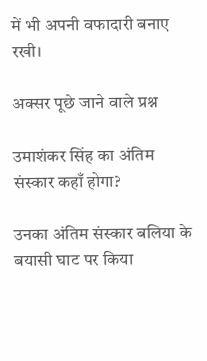में भी अपनी वफादारी बनाए रखी।

अक्सर पूछे जाने वाले प्रश्न

उमाशंकर सिंह का अंतिम संस्कार कहाँ होगा?

उनका अंतिम संस्कार बलिया के बयासी घाट पर किया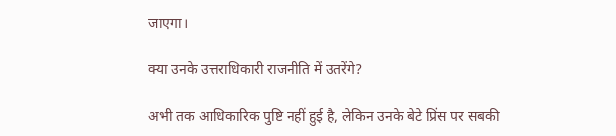जाएगा।

क्या उनके उत्तराधिकारी राजनीति में उतरेंगे?

अभी तक आधिकारिक पुष्टि नहीं हुई है, लेकिन उनके बेटे प्रिंस पर सबकी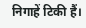निगाहें टिकी हैं।